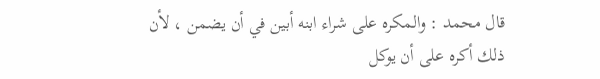قال محمد : والمكره على شراء ابنه أبين في أن يضمن ، لأن ذلك أكره على أن يوكل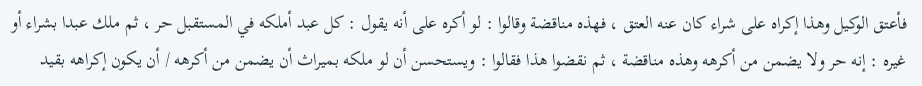فأعتق الوكيل وهذا إكراه على شراء كان عنه العتق ، فهذه مناقضة وقالوا : لو أكره على أنه يقول : كل عبد أملكه في المستقبل حر ، ثم ملك عبدا بشراء أو غيره : إنه حر ولا يضمن من أكرهه وهذه مناقضة ، ثم نقضوا هذا فقالوا : ويستحسن أن لو ملكه بميراث أن يضمن من أكرهه / أن يكون إكراهه بقيد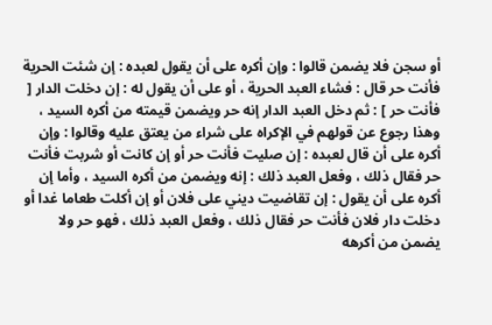أو سجن فلا يضمن قالوا : وإن أكره على أن يقول لعبده : إن شئت الحرية فأنت حر قال : فشاء العبد الحرية ، أو على أن يقول له : إن دخلت الدار [ فأنت حر ] : ثم دخل العبد الدار إنه حر ويضمن قيمته من أكره السيد ، وهذا رجوع عن قولهم في الإكراه على شراء من يعتق عليه وقالوا : وإن أكره على أن قال لعبده : إن صليت فأنت حر أو إن كانت أو شربت فأنت حر فقال ذلك ، وفعل العبد ذلك : إنه ويضمن من أكره السيد ، وأما إن أكره على أن يقول : إن تقاضيت ديني على فلان أو إن أكلت طعاما غدا أو دخلت دار فلان فأنت حر فقال ذلك ، وفعل العبد ذلك ، فهو حر ولا يضمن من أكرهه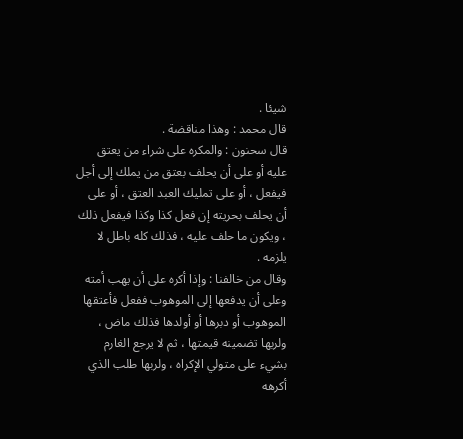شيئا .
قال محمد : وهذا مناقضة .
قال سحنون : والمكره على شراء من يعتق عليه أو على أن يحلف بعتق من يملك إلى أجل فيفعل ، أو على تمليك العبد العتق ، أو على أن يحلف بحريته إن فعل كذا وكذا فيفعل ذلك ، ويكون ما حلف عليه ، فذلك كله باطل لا يلزمه .
وقال من خالفنا : وإذا أكره على أن يهب أمته وعلى أن يدفعها إلى الموهوب ففعل فأعتقها الموهوب أو دبرها أو أولدها فذلك ماض ، ولربها تضمينه قيمتها ، ثم لا يرجع الغارم بشيء على متولي الإكراه ، ولربها طلب الذي أكرهه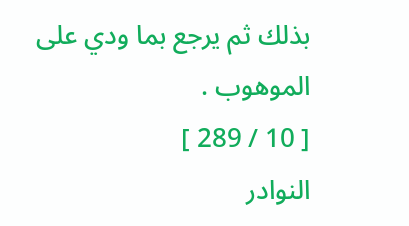بذلك ثم يرجع بما ودي على الموهوب .
[ 10 / 289 ]
النوادر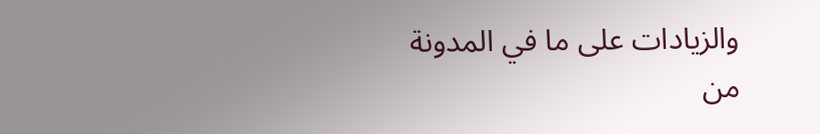والزيادات على ما في المدونة من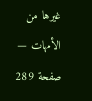غيرها من الأمهات — صفحة 289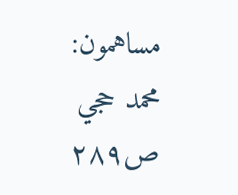مساهمون: محمد حجي
ص٢٨٩